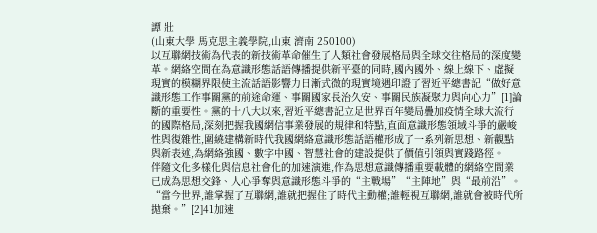譚 壯
(山東大學 馬克思主義學院,山東 濟南 250100)
以互聯網技術為代表的新技術革命催生了人類社會發展格局與全球交往格局的深度變革。網絡空間在為意識形態話語傳播提供新平臺的同時,國內國外、線上線下、虛擬現實的模糊界限使主流話語影響力日漸式微的現實境遇印證了習近平總書記“做好意識形態工作事關黨的前途命運、事關國家長治久安、事關民族凝聚力與向心力”[1]論斷的重要性。黨的十八大以來,習近平總書記立足世界百年變局疊加疫情全球大流行的國際格局,深刻把握我國網信事業發展的規律和特點,直面意識形態領域斗爭的嚴峻性與復雜性,圍繞建構新時代我國網絡意識形態話語權形成了一系列新思想、新觀點與新表述,為網絡強國、數字中國、智慧社會的建設提供了價值引領與實踐路徑。
伴隨文化多樣化與信息社會化的加速演進,作為思想意識傳播重要載體的網絡空間業已成為思想交鋒、人心爭奪與意識形態斗爭的“主戰場”“主陣地”與“最前沿”。“當今世界,誰掌握了互聯網,誰就把握住了時代主動權;誰輕視互聯網,誰就會被時代所拋棄。”[2]41加速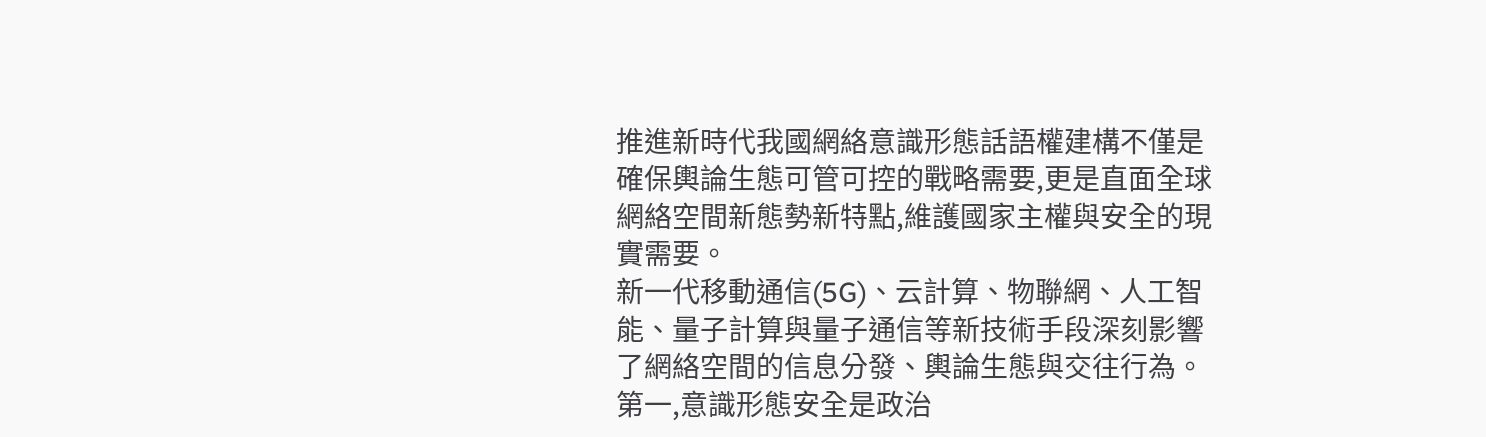推進新時代我國網絡意識形態話語權建構不僅是確保輿論生態可管可控的戰略需要,更是直面全球網絡空間新態勢新特點,維護國家主權與安全的現實需要。
新一代移動通信(5G)、云計算、物聯網、人工智能、量子計算與量子通信等新技術手段深刻影響了網絡空間的信息分發、輿論生態與交往行為。第一,意識形態安全是政治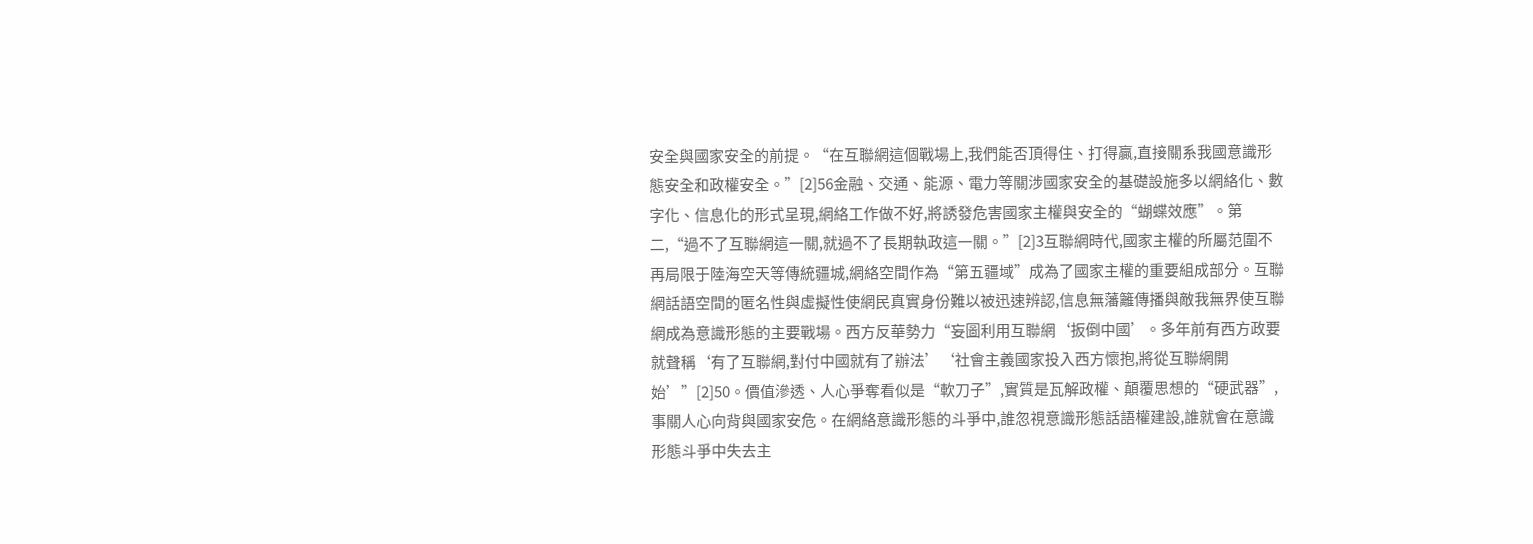安全與國家安全的前提。“在互聯網這個戰場上,我們能否頂得住、打得贏,直接關系我國意識形態安全和政權安全。”[2]56金融、交通、能源、電力等關涉國家安全的基礎設施多以網絡化、數字化、信息化的形式呈現,網絡工作做不好,將誘發危害國家主權與安全的“蝴蝶效應”。第二,“過不了互聯網這一關,就過不了長期執政這一關。”[2]3互聯網時代,國家主權的所屬范圍不再局限于陸海空天等傳統疆城,網絡空間作為“第五疆域”成為了國家主權的重要組成部分。互聯網話語空間的匿名性與虛擬性使網民真實身份難以被迅速辨認,信息無藩籬傳播與敵我無界使互聯網成為意識形態的主要戰場。西方反華勢力“妄圖利用互聯網‘扳倒中國’。多年前有西方政要就聲稱‘有了互聯網,對付中國就有了辦法’‘社會主義國家投入西方懷抱,將從互聯網開始’”[2]50。價值滲透、人心爭奪看似是“軟刀子”,實質是瓦解政權、顛覆思想的“硬武器”,事關人心向背與國家安危。在網絡意識形態的斗爭中,誰忽視意識形態話語權建設,誰就會在意識形態斗爭中失去主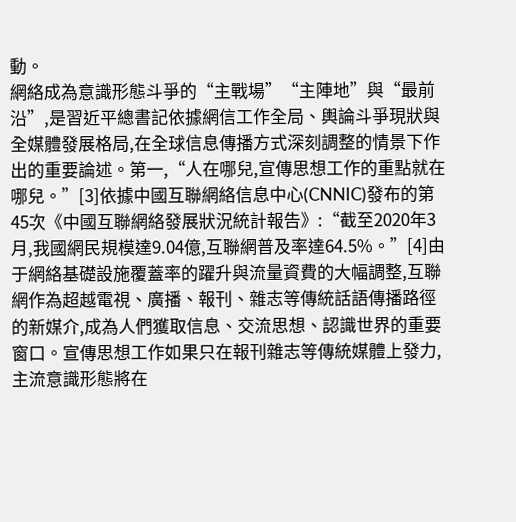動。
網絡成為意識形態斗爭的“主戰場”“主陣地”與“最前沿”,是習近平總書記依據網信工作全局、輿論斗爭現狀與全媒體發展格局,在全球信息傳播方式深刻調整的情景下作出的重要論述。第一,“人在哪兒,宣傳思想工作的重點就在哪兒。”[3]依據中國互聯網絡信息中心(CNNIC)發布的第45次《中國互聯網絡發展狀況統計報告》:“截至2020年3月,我國網民規模達9.04億,互聯網普及率達64.5%。”[4]由于網絡基礎設施覆蓋率的躍升與流量資費的大幅調整,互聯網作為超越電視、廣播、報刊、雜志等傳統話語傳播路徑的新媒介,成為人們獲取信息、交流思想、認識世界的重要窗口。宣傳思想工作如果只在報刊雜志等傳統媒體上發力,主流意識形態將在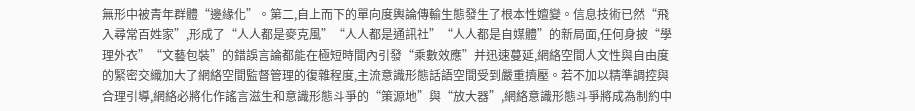無形中被青年群體“邊緣化”。第二,自上而下的單向度輿論傳輸生態發生了根本性嬗變。信息技術已然“飛入尋常百姓家”,形成了“人人都是麥克風”“人人都是通訊社”“人人都是自媒體”的新局面,任何身披“學理外衣”“文藝包裝”的錯誤言論都能在極短時間內引發“乘數效應”并迅速蔓延,網絡空間人文性與自由度的緊密交織加大了網絡空間監督管理的復雜程度,主流意識形態話語空間受到嚴重擠壓。若不加以精準調控與合理引導,網絡必將化作謠言滋生和意識形態斗爭的“策源地”與“放大器”,網絡意識形態斗爭將成為制約中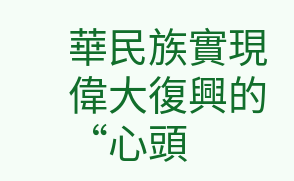華民族實現偉大復興的“心頭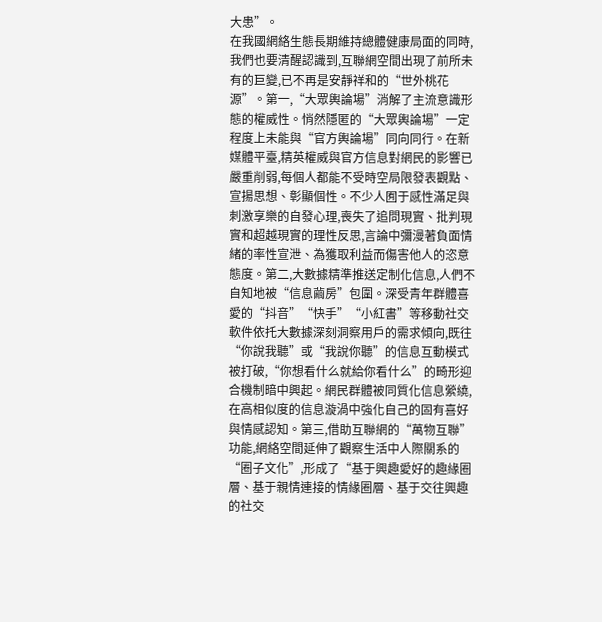大患”。
在我國網絡生態長期維持總體健康局面的同時,我們也要清醒認識到,互聯網空間出現了前所未有的巨變,已不再是安靜祥和的“世外桃花源”。第一,“大眾輿論場”消解了主流意識形態的權威性。悄然隱匿的“大眾輿論場”一定程度上未能與“官方輿論場”同向同行。在新媒體平臺,精英權威與官方信息對網民的影響已嚴重削弱,每個人都能不受時空局限發表觀點、宣揚思想、彰顯個性。不少人囿于感性滿足與刺激享樂的自發心理,喪失了追問現實、批判現實和超越現實的理性反思,言論中彌漫著負面情緒的率性宣泄、為獲取利益而傷害他人的恣意態度。第二,大數據精準推送定制化信息,人們不自知地被“信息繭房”包圍。深受青年群體喜愛的“抖音”“快手”“小紅書”等移動社交軟件依托大數據深刻洞察用戶的需求傾向,既往“你說我聽”或“我說你聽”的信息互動模式被打破,“你想看什么就給你看什么”的畸形迎合機制暗中興起。網民群體被同質化信息縈繞,在高相似度的信息漩渦中強化自己的固有喜好與情感認知。第三,借助互聯網的“萬物互聯”功能,網絡空間延伸了觀察生活中人際關系的“圈子文化”,形成了“基于興趣愛好的趣緣圈層、基于親情連接的情緣圈層、基于交往興趣的社交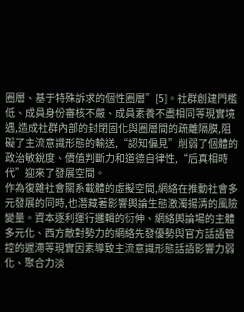圈層、基于特殊訴求的個性圈層”[5]。社群創建門檻低、成員身份審核不嚴、成員素養不盡相同等現實境遇,造成社群內部的封閉固化與圈層間的疏離隔膜,阻礙了主流意識形態的輸送,“認知偏見”削弱了個體的政治敏銳度、價值判斷力和道德自律性,“后真相時代”迎來了發展空間。
作為復雜社會關系載體的虛擬空間,網絡在推動社會多元發展的同時,也潛藏著影響輿論生態激濁揚清的風險變量。資本逐利運行邏輯的衍伸、網絡輿論場的主體多元化、西方敵對勢力的網絡先發優勢與官方話語管控的遲滯等現實因素導致主流意識形態話語影響力弱化、聚合力淡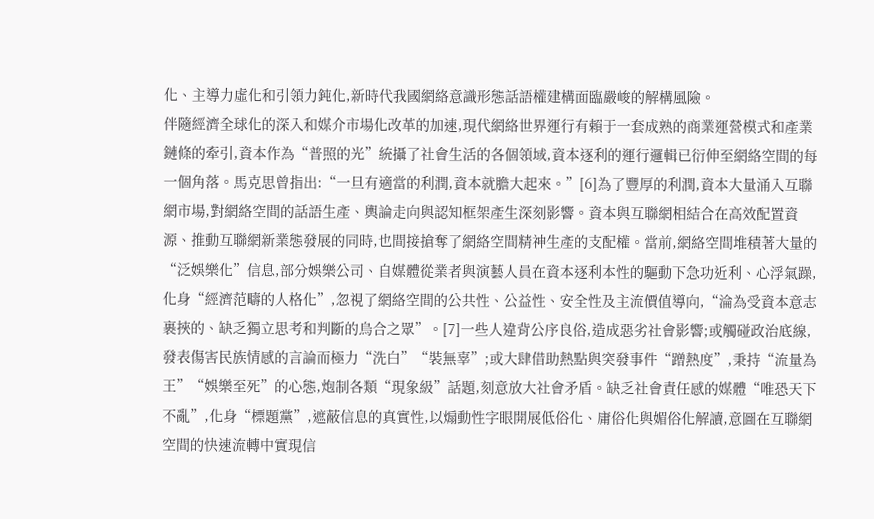化、主導力虛化和引領力鈍化,新時代我國網絡意識形態話語權建構面臨嚴峻的解構風險。
伴隨經濟全球化的深入和媒介市場化改革的加速,現代網絡世界運行有賴于一套成熟的商業運營模式和產業鏈條的牽引,資本作為“普照的光”統攝了社會生活的各個領域,資本逐利的運行邏輯已衍伸至網絡空間的每一個角落。馬克思曾指出:“一旦有適當的利潤,資本就膽大起來。”[6]為了豐厚的利潤,資本大量涌入互聯網市場,對網絡空間的話語生產、輿論走向與認知框架產生深刻影響。資本與互聯網相結合在高效配置資源、推動互聯網新業態發展的同時,也間接搶奪了網絡空間精神生產的支配權。當前,網絡空間堆積著大量的“泛娛樂化”信息,部分娛樂公司、自媒體從業者與演藝人員在資本逐利本性的驅動下急功近利、心浮氣躁,化身“經濟范疇的人格化”,忽視了網絡空間的公共性、公益性、安全性及主流價值導向,“淪為受資本意志裹挾的、缺乏獨立思考和判斷的烏合之眾”。[7]一些人違背公序良俗,造成惡劣社會影響;或觸碰政治底線,發表傷害民族情感的言論而極力“洗白”“裝無辜”;或大肆借助熱點與突發事件“蹭熱度”,秉持“流量為王”“娛樂至死”的心態,炮制各類“現象級”話題,刻意放大社會矛盾。缺乏社會責任感的媒體“唯恐天下不亂”,化身“標題黨”,遮蔽信息的真實性,以煽動性字眼開展低俗化、庸俗化與媚俗化解讀,意圖在互聯網空間的快速流轉中實現信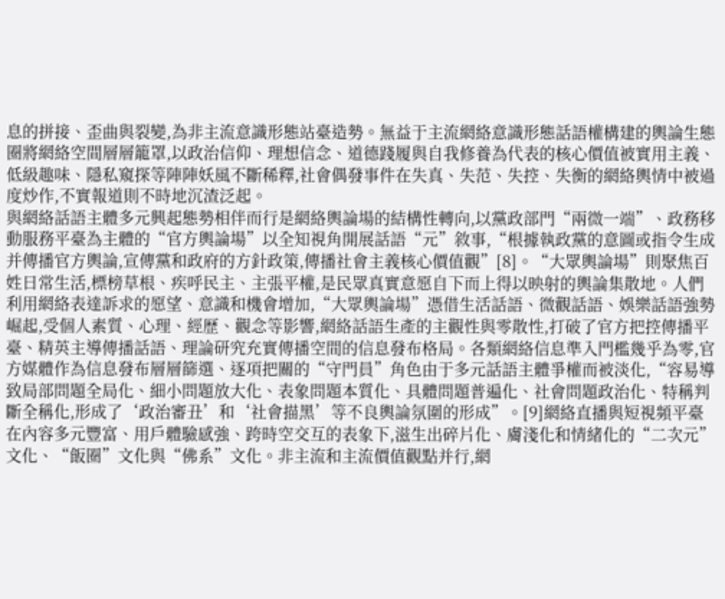息的拼接、歪曲與裂變,為非主流意識形態站臺造勢。無益于主流網絡意識形態話語權構建的輿論生態圈將網絡空間層層籠罩,以政治信仰、理想信念、道德踐履與自我修養為代表的核心價值被實用主義、低級趣味、隱私窺探等陣陣妖風不斷稀釋,社會偶發事件在失真、失范、失控、失衡的網絡輿情中被過度炒作,不實報道則不時地沉渣泛起。
與網絡話語主體多元興起態勢相伴而行是網絡輿論場的結構性轉向,以黨政部門“兩微一端”、政務移動服務平臺為主體的“官方輿論場”以全知視角開展話語“元”敘事,“根據執政黨的意圖或指令生成并傳播官方輿論,宣傳黨和政府的方針政策,傳播社會主義核心價值觀”[8]。“大眾輿論場”則聚焦百姓日常生活,標榜草根、疾呼民主、主張平權,是民眾真實意愿自下而上得以映射的輿論集散地。人們利用網絡表達訴求的愿望、意識和機會增加,“大眾輿論場”憑借生活話語、微觀話語、娛樂話語強勢崛起,受個人素質、心理、經歷、觀念等影響,網絡話語生產的主觀性與零散性,打破了官方把控傳播平臺、精英主導傳播話語、理論研究充實傳播空間的信息發布格局。各類網絡信息準入門檻幾乎為零,官方媒體作為信息發布層層篩選、逐項把關的“守門員”角色由于多元話語主體爭權而被淡化,“容易導致局部問題全局化、細小問題放大化、表象問題本質化、具體問題普遍化、社會問題政治化、特稱判斷全稱化,形成了‘政治審丑’和‘社會描黑’等不良輿論氛圍的形成”。[9]網絡直播與短視頻平臺在內容多元豐富、用戶體驗感強、跨時空交互的表象下,滋生出碎片化、膚淺化和情緒化的“二次元”文化、“飯圈”文化與“佛系”文化。非主流和主流價值觀點并行,網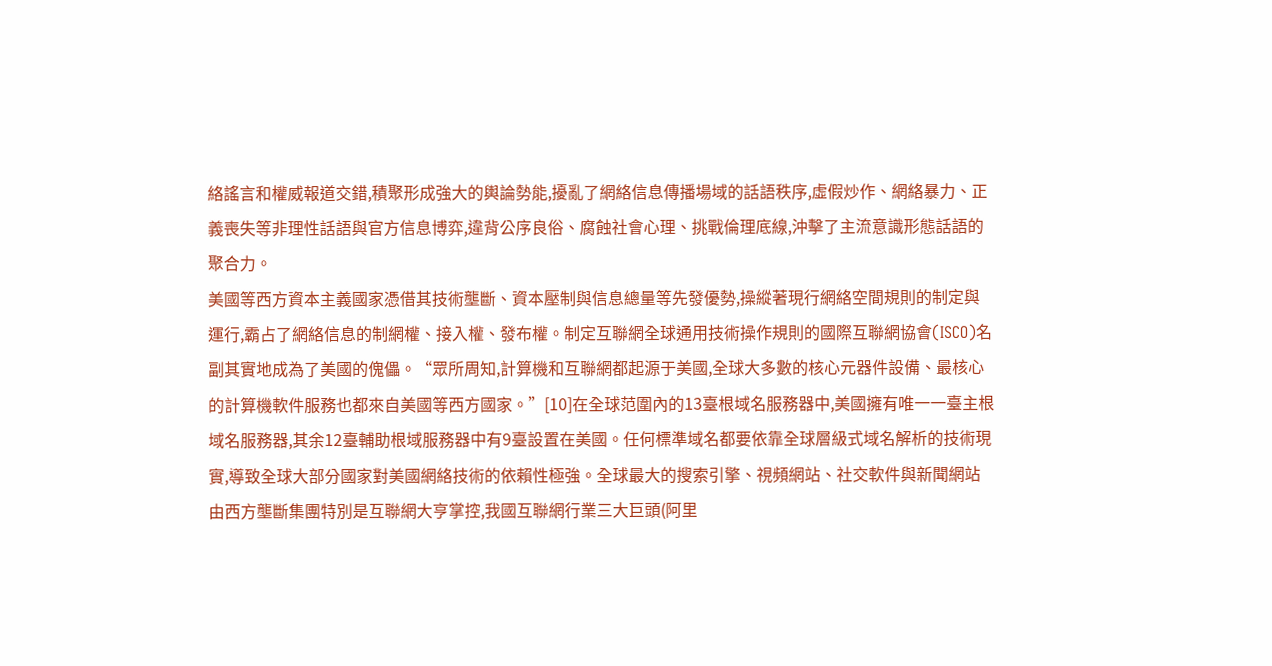絡謠言和權威報道交錯,積聚形成強大的輿論勢能,擾亂了網絡信息傳播場域的話語秩序,虛假炒作、網絡暴力、正義喪失等非理性話語與官方信息博弈,違背公序良俗、腐蝕社會心理、挑戰倫理底線,沖擊了主流意識形態話語的聚合力。
美國等西方資本主義國家憑借其技術壟斷、資本壓制與信息總量等先發優勢,操縱著現行網絡空間規則的制定與運行,霸占了網絡信息的制網權、接入權、發布權。制定互聯網全球通用技術操作規則的國際互聯網協會(ISCO)名副其實地成為了美國的傀儡。“眾所周知,計算機和互聯網都起源于美國,全球大多數的核心元器件設備、最核心的計算機軟件服務也都來自美國等西方國家。”[10]在全球范圍內的13臺根域名服務器中,美國擁有唯一一臺主根域名服務器,其余12臺輔助根域服務器中有9臺設置在美國。任何標準域名都要依靠全球層級式域名解析的技術現實,導致全球大部分國家對美國網絡技術的依賴性極強。全球最大的搜索引擎、視頻網站、社交軟件與新聞網站由西方壟斷集團特別是互聯網大亨掌控,我國互聯網行業三大巨頭(阿里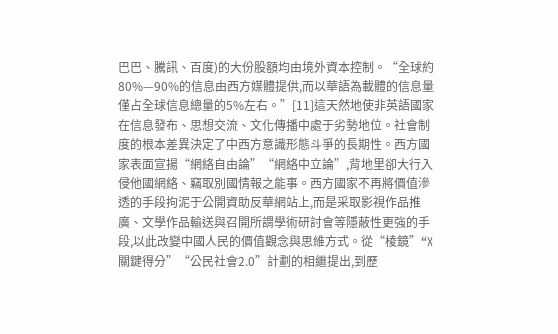巴巴、騰訊、百度)的大份股額均由境外資本控制。“全球約80%—90%的信息由西方媒體提供,而以華語為載體的信息量僅占全球信息總量的5%左右。”[11]這天然地使非英語國家在信息發布、思想交流、文化傳播中處于劣勢地位。社會制度的根本差異決定了中西方意識形態斗爭的長期性。西方國家表面宣揚“網絡自由論”“網絡中立論”,背地里卻大行入侵他國網絡、竊取別國情報之能事。西方國家不再將價值滲透的手段拘泥于公開資助反華網站上,而是采取影視作品推廣、文學作品輸送與召開所謂學術研討會等隱蔽性更強的手段,以此改變中國人民的價值觀念與思維方式。從“棱鏡”“X關鍵得分”“公民社會2.0”計劃的相繼提出,到歷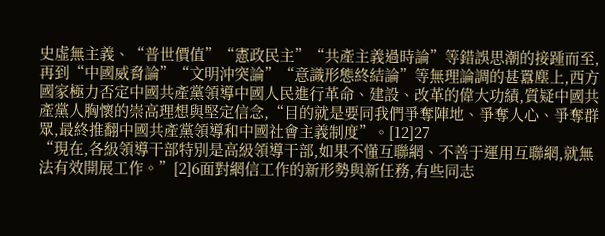史虛無主義、“普世價值”“憲政民主”“共產主義過時論”等錯誤思潮的接踵而至,再到“中國威脅論”“文明沖突論”“意識形態終結論”等無理論調的甚囂塵上,西方國家極力否定中國共產黨領導中國人民進行革命、建設、改革的偉大功績,質疑中國共產黨人胸懷的崇高理想與堅定信念,“目的就是要同我們爭奪陣地、爭奪人心、爭奪群眾,最終推翻中國共產黨領導和中國社會主義制度”。[12]27
“現在,各級領導干部特別是高級領導干部,如果不懂互聯網、不善于運用互聯網,就無法有效開展工作。”[2]6面對網信工作的新形勢與新任務,有些同志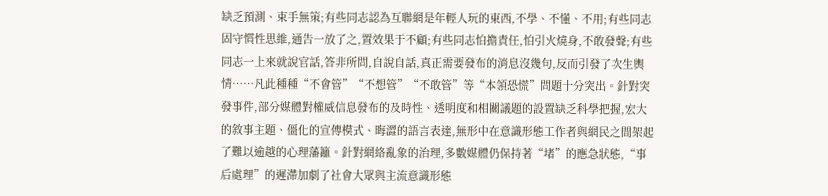缺乏預測、束手無策;有些同志認為互聯網是年輕人玩的東西,不學、不懂、不用;有些同志固守慣性思維,通告一放了之,置效果于不顧;有些同志怕擔責任,怕引火燒身,不敢發聲;有些同志一上來就說官話,答非所問,自說自話,真正需要發布的消息沒幾句,反而引發了次生輿情……凡此種種“不會管”“不想管”“不敢管”等“本領恐慌”問題十分突出。針對突發事件,部分媒體對權威信息發布的及時性、透明度和相關議題的設置缺乏科學把握,宏大的敘事主題、僵化的宣傳模式、晦澀的語言表達,無形中在意識形態工作者與網民之間架起了難以逾越的心理藩籬。針對網絡亂象的治理,多數媒體仍保持著“堵”的應急狀態,“事后處理”的遲滯加劇了社會大眾與主流意識形態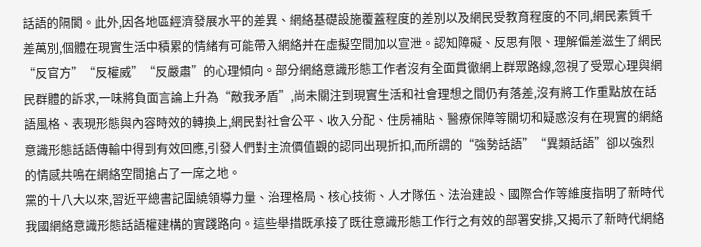話語的隔閡。此外,因各地區經濟發展水平的差異、網絡基礎設施覆蓋程度的差別以及網民受教育程度的不同,網民素質千差萬別,個體在現實生活中積累的情緒有可能帶入網絡并在虛擬空間加以宣泄。認知障礙、反思有限、理解偏差滋生了網民“反官方”“反權威”“反嚴肅”的心理傾向。部分網絡意識形態工作者沒有全面貫徹網上群眾路線,忽視了受眾心理與網民群體的訴求,一味將負面言論上升為“敵我矛盾”,尚未關注到現實生活和社會理想之間仍有落差,沒有將工作重點放在話語風格、表現形態與內容時效的轉換上,網民對社會公平、收入分配、住房補貼、醫療保障等關切和疑惑沒有在現實的網絡意識形態話語傳輸中得到有效回應,引發人們對主流價值觀的認同出現折扣,而所謂的“強勢話語”“異類話語”卻以強烈的情感共鳴在網絡空間搶占了一席之地。
黨的十八大以來,習近平總書記圍繞領導力量、治理格局、核心技術、人才隊伍、法治建設、國際合作等維度指明了新時代我國網絡意識形態話語權建構的實踐路向。這些舉措既承接了既往意識形態工作行之有效的部署安排,又揭示了新時代網絡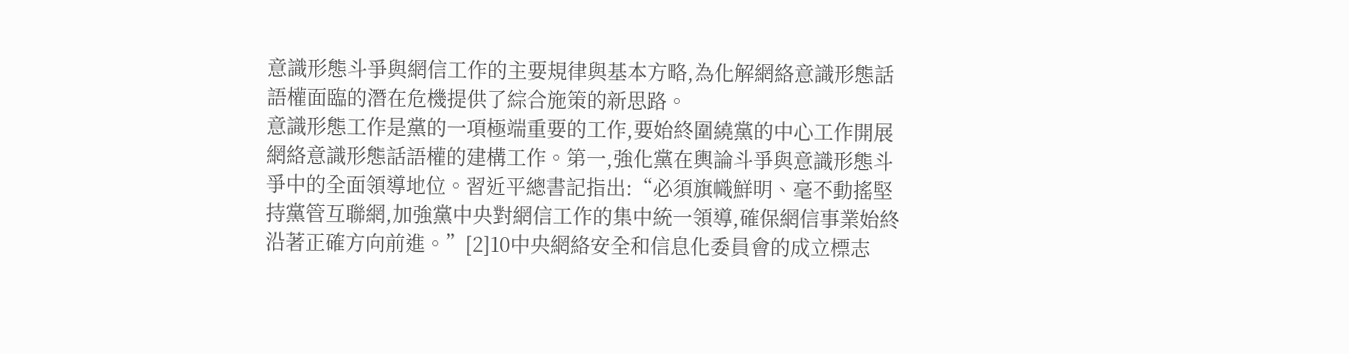意識形態斗爭與網信工作的主要規律與基本方略,為化解網絡意識形態話語權面臨的潛在危機提供了綜合施策的新思路。
意識形態工作是黨的一項極端重要的工作,要始終圍繞黨的中心工作開展網絡意識形態話語權的建構工作。第一,強化黨在輿論斗爭與意識形態斗爭中的全面領導地位。習近平總書記指出:“必須旗幟鮮明、毫不動搖堅持黨管互聯網,加強黨中央對網信工作的集中統一領導,確保網信事業始終沿著正確方向前進。”[2]10中央網絡安全和信息化委員會的成立標志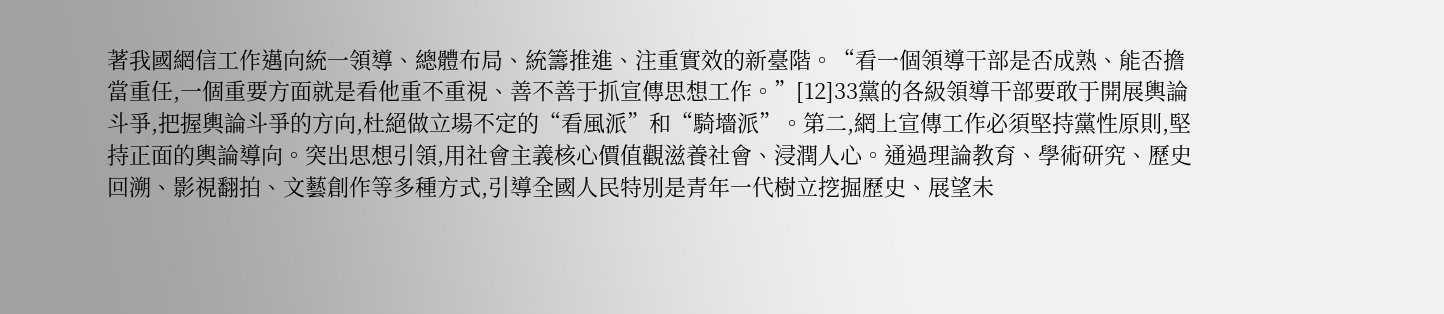著我國網信工作邁向統一領導、總體布局、統籌推進、注重實效的新臺階。“看一個領導干部是否成熟、能否擔當重任,一個重要方面就是看他重不重視、善不善于抓宣傳思想工作。”[12]33黨的各級領導干部要敢于開展輿論斗爭,把握輿論斗爭的方向,杜絕做立場不定的“看風派”和“騎墻派”。第二,網上宣傳工作必須堅持黨性原則,堅持正面的輿論導向。突出思想引領,用社會主義核心價值觀滋養社會、浸潤人心。通過理論教育、學術研究、歷史回溯、影視翻拍、文藝創作等多種方式,引導全國人民特別是青年一代樹立挖掘歷史、展望未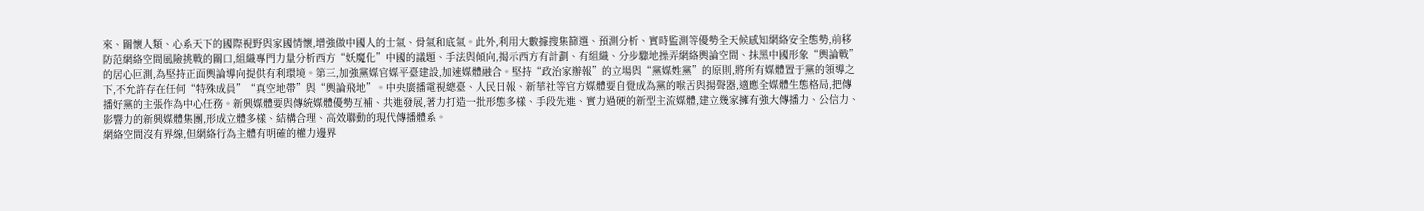來、關懷人類、心系天下的國際視野與家國情懷,增強做中國人的士氣、骨氣和底氣。此外,利用大數據搜集篩選、預測分析、實時監測等優勢全天候感知網絡安全態勢,前移防范網絡空間風險挑戰的關口,組織專門力量分析西方“妖魔化”中國的議題、手法與傾向,揭示西方有計劃、有組織、分步驟地操弄網絡輿論空間、抹黑中國形象“輿論戰”的居心叵測,為堅持正面輿論導向提供有利環境。第三,加強黨媒官媒平臺建設,加速媒體融合。堅持“政治家辦報”的立場與“黨媒姓黨”的原則,將所有媒體置于黨的領導之下,不允許存在任何“特殊成員”“真空地帶”與“輿論飛地”。中央廣播電視總臺、人民日報、新華社等官方媒體要自覺成為黨的喉舌與揚聲器,適應全媒體生態格局,把傳播好黨的主張作為中心任務。新興媒體要與傳統媒體優勢互補、共進發展,著力打造一批形態多樣、手段先進、實力過硬的新型主流媒體,建立幾家擁有強大傳播力、公信力、影響力的新興媒體集團,形成立體多樣、結構合理、高效聯動的現代傳播體系。
網絡空間沒有界線,但網絡行為主體有明確的權力邊界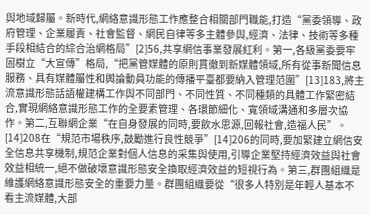與地域歸屬。新時代,網絡意識形態工作應整合相關部門職能,打造“黨委領導、政府管理、企業履責、社會監督、網民自律等多主體參與,經濟、法律、技術等多種手段相結合的綜合治網格局”[2]56,共享網信事業發展紅利。第一,各級黨委要牢固樹立“大宣傳”格局,“把黨管媒體的原則貫徹到新媒體領域,所有從事新聞信息服務、具有媒體屬性和輿論動員功能的傳播平臺都要納入管理范圍”[13]183,將主流意識形態話語權建構工作與不同部門、不同性質、不同種類的具體工作緊密結合,實現網絡意識形態工作的全要素管理、各環節細化、寬領域溝通和多層次協作。第二,互聯網企業“在自身發展的同時,要飲水思源,回報社會,造福人民”。[14]208在“規范市場秩序,鼓勵進行良性競爭”[14]206的同時,要加緊建立網信安全信息共享機制,規范企業對個人信息的采集與使用,引導企業堅持經濟效益與社會效益相統一,絕不做破壞意識形態安全換取經濟效益的短視行為。第三,群團組織是維護網絡意識形態安全的重要力量。群團組織要從“很多人特別是年輕人基本不看主流媒體,大部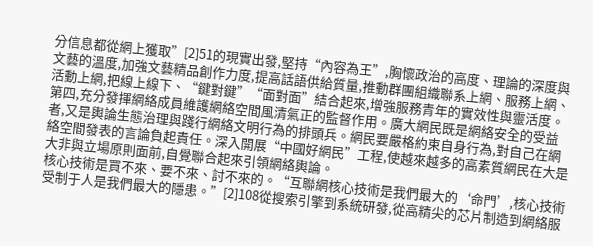分信息都從網上獲取”[2]51的現實出發,堅持“內容為王”,胸懷政治的高度、理論的深度與文藝的溫度,加強文藝精品創作力度,提高話語供給質量,推動群團組織聯系上網、服務上網、活動上網,把線上線下、“鍵對鍵”“面對面”結合起來,增強服務青年的實效性與靈活度。第四,充分發揮網絡成員維護網絡空間風清氣正的監督作用。廣大網民既是網絡安全的受益者,又是輿論生態治理與踐行網絡文明行為的排頭兵。網民要嚴格約束自身行為,對自己在網絡空間發表的言論負起責任。深入開展“中國好網民”工程,使越來越多的高素質網民在大是大非與立場原則面前,自覺聯合起來引領網絡輿論。
核心技術是買不來、要不來、討不來的。“互聯網核心技術是我們最大的‘命門’,核心技術受制于人是我們最大的隱患。”[2]108從搜索引擎到系統研發,從高精尖的芯片制造到網絡服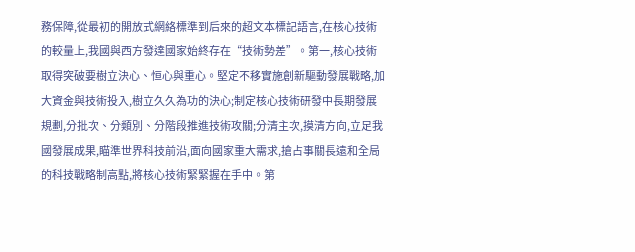務保障,從最初的開放式網絡標準到后來的超文本標記語言,在核心技術的較量上,我國與西方發達國家始終存在“技術勢差”。第一,核心技術取得突破要樹立決心、恒心與重心。堅定不移實施創新驅動發展戰略,加大資金與技術投入,樹立久久為功的決心;制定核心技術研發中長期發展規劃,分批次、分類別、分階段推進技術攻關;分清主次,摸清方向,立足我國發展成果,瞄準世界科技前沿,面向國家重大需求,搶占事關長遠和全局的科技戰略制高點,將核心技術緊緊握在手中。第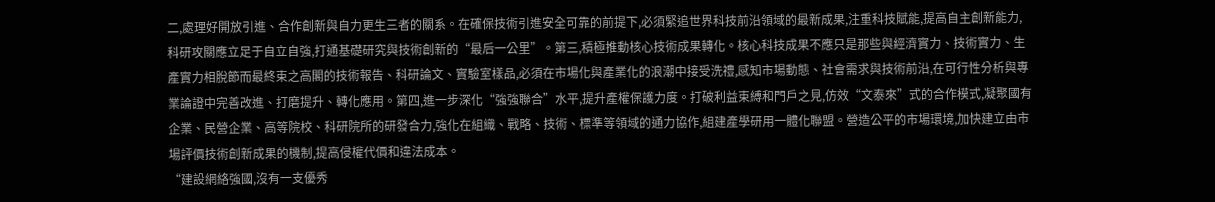二,處理好開放引進、合作創新與自力更生三者的關系。在確保技術引進安全可靠的前提下,必須緊追世界科技前沿領域的最新成果,注重科技賦能,提高自主創新能力,科研攻關應立足于自立自強,打通基礎研究與技術創新的“最后一公里”。第三,積極推動核心技術成果轉化。核心科技成果不應只是那些與經濟實力、技術實力、生產實力相脫節而最終束之高閣的技術報告、科研論文、實驗室樣品,必須在市場化與產業化的浪潮中接受洗禮,感知市場動態、社會需求與技術前沿,在可行性分析與專業論證中完善改進、打磨提升、轉化應用。第四,進一步深化“強強聯合”水平,提升產權保護力度。打破利益束縛和門戶之見,仿效“文泰來”式的合作模式,凝聚國有企業、民營企業、高等院校、科研院所的研發合力,強化在組織、戰略、技術、標準等領域的通力協作,組建產學研用一體化聯盟。營造公平的市場環境,加快建立由市場評價技術創新成果的機制,提高侵權代價和違法成本。
“建設網絡強國,沒有一支優秀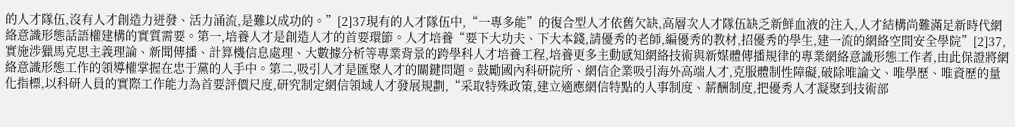的人才隊伍,沒有人才創造力迸發、活力涌流,是難以成功的。”[2]37現有的人才隊伍中,“一專多能”的復合型人才依舊欠缺,高層次人才隊伍缺乏新鮮血液的注入,人才結構尚難滿足新時代網絡意識形態話語權建構的實質需要。第一,培養人才是創造人才的首要環節。人才培養“要下大功夫、下大本錢,請優秀的老師,編優秀的教材,招優秀的學生,建一流的網絡空間安全學院”[2]37,實施涉獵馬克思主義理論、新聞傳播、計算機信息處理、大數據分析等專業背景的跨學科人才培養工程,培養更多主動感知網絡技術與新媒體傳播規律的專業網絡意識形態工作者,由此保證將網絡意識形態工作的領導權掌握在忠于黨的人手中。第二,吸引人才是匯聚人才的關鍵問題。鼓勵國內科研院所、網信企業吸引海外高端人才,克服體制性障礙,破除唯論文、唯學歷、唯資歷的量化指標,以科研人員的實際工作能力為首要評價尺度,研究制定網信領域人才發展規劃,“采取特殊政策,建立適應網信特點的人事制度、薪酬制度,把優秀人才凝聚到技術部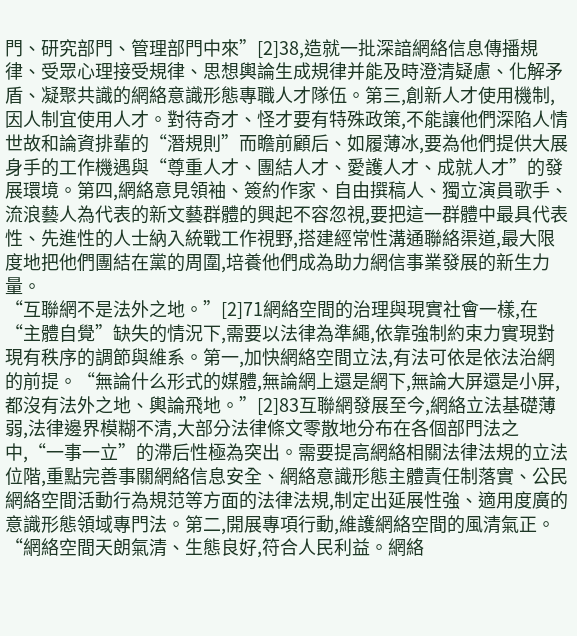門、研究部門、管理部門中來”[2]38,造就一批深諳網絡信息傳播規律、受眾心理接受規律、思想輿論生成規律并能及時澄清疑慮、化解矛盾、凝聚共識的網絡意識形態專職人才隊伍。第三,創新人才使用機制,因人制宜使用人才。對待奇才、怪才要有特殊政策,不能讓他們深陷人情世故和論資排輩的“潛規則”而瞻前顧后、如履薄冰,要為他們提供大展身手的工作機遇與“尊重人才、團結人才、愛護人才、成就人才”的發展環境。第四,網絡意見領袖、簽約作家、自由撰稿人、獨立演員歌手、流浪藝人為代表的新文藝群體的興起不容忽視,要把這一群體中最具代表性、先進性的人士納入統戰工作視野,搭建經常性溝通聯絡渠道,最大限度地把他們團結在黨的周圍,培養他們成為助力網信事業發展的新生力量。
“互聯網不是法外之地。”[2]71網絡空間的治理與現實社會一樣,在“主體自覺”缺失的情況下,需要以法律為準繩,依靠強制約束力實現對現有秩序的調節與維系。第一,加快網絡空間立法,有法可依是依法治網的前提。“無論什么形式的媒體,無論網上還是網下,無論大屏還是小屏,都沒有法外之地、輿論飛地。”[2]83互聯網發展至今,網絡立法基礎薄弱,法律邊界模糊不清,大部分法律條文零散地分布在各個部門法之中,“一事一立”的滯后性極為突出。需要提高網絡相關法律法規的立法位階,重點完善事關網絡信息安全、網絡意識形態主體責任制落實、公民網絡空間活動行為規范等方面的法律法規,制定出延展性強、適用度廣的意識形態領域專門法。第二,開展專項行動,維護網絡空間的風清氣正。“網絡空間天朗氣清、生態良好,符合人民利益。網絡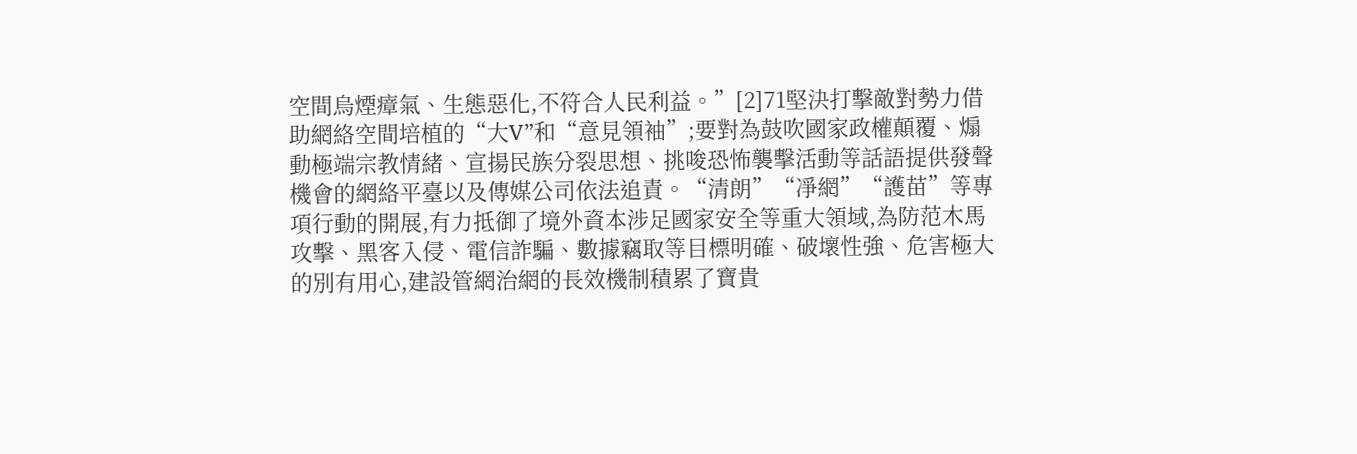空間烏煙瘴氣、生態惡化,不符合人民利益。”[2]71堅決打擊敵對勢力借助網絡空間培植的“大V”和“意見領袖”;要對為鼓吹國家政權顛覆、煽動極端宗教情緒、宣揚民族分裂思想、挑唆恐怖襲擊活動等話語提供發聲機會的網絡平臺以及傳媒公司依法追責。“清朗”“凈網”“護苗”等專項行動的開展,有力抵御了境外資本涉足國家安全等重大領域,為防范木馬攻擊、黑客入侵、電信詐騙、數據竊取等目標明確、破壞性強、危害極大的別有用心,建設管網治網的長效機制積累了寶貴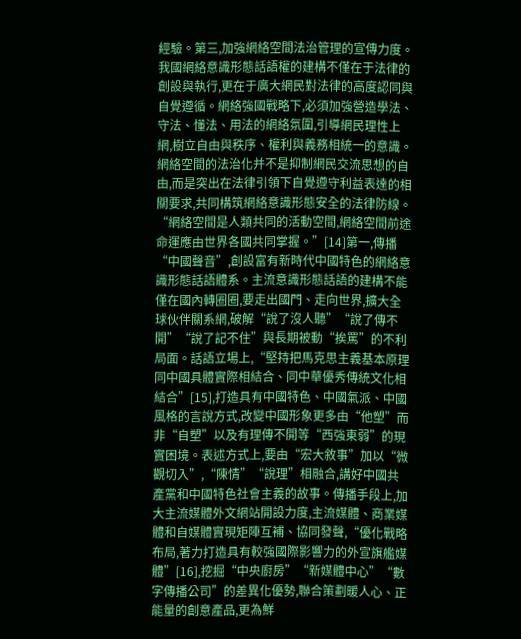經驗。第三,加強網絡空間法治管理的宣傳力度。我國網絡意識形態話語權的建構不僅在于法律的創設與執行,更在于廣大網民對法律的高度認同與自覺遵循。網絡強國戰略下,必須加強營造學法、守法、懂法、用法的網絡氛圍,引導網民理性上網,樹立自由與秩序、權利與義務相統一的意識。網絡空間的法治化并不是抑制網民交流思想的自由,而是突出在法律引領下自覺遵守利益表達的相關要求,共同構筑網絡意識形態安全的法律防線。
“網絡空間是人類共同的活動空間,網絡空間前途命運應由世界各國共同掌握。”[14]第一,傳播“中國聲音”,創設富有新時代中國特色的網絡意識形態話語體系。主流意識形態話語的建構不能僅在國內轉圈圈,要走出國門、走向世界,擴大全球伙伴關系網,破解“說了沒人聽”“說了傳不開”“說了記不住”與長期被動“挨罵”的不利局面。話語立場上,“堅持把馬克思主義基本原理同中國具體實際相結合、同中華優秀傳統文化相結合”[15],打造具有中國特色、中國氣派、中國風格的言說方式,改變中國形象更多由“他塑”而非“自塑”以及有理傳不開等“西強東弱”的現實困境。表述方式上,要由“宏大敘事”加以“微觀切入”,“陳情”“說理”相融合,講好中國共產黨和中國特色社會主義的故事。傳播手段上,加大主流媒體外文網站開設力度,主流媒體、商業媒體和自媒體實現矩陣互補、協同發聲,“優化戰略布局,著力打造具有較強國際影響力的外宣旗艦媒體”[16],挖掘“中央廚房”“新媒體中心”“數字傳播公司”的差異化優勢,聯合策劃暖人心、正能量的創意產品,更為鮮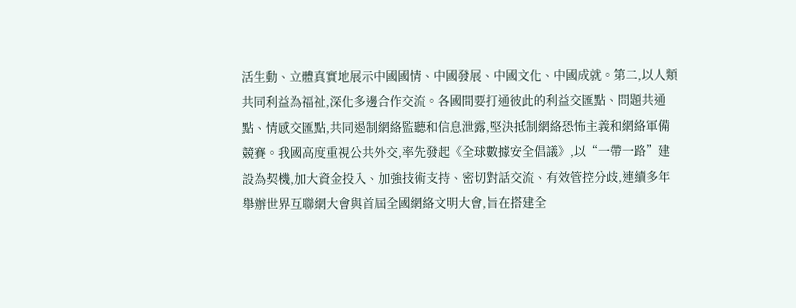活生動、立體真實地展示中國國情、中國發展、中國文化、中國成就。第二,以人類共同利益為福祉,深化多邊合作交流。各國間要打通彼此的利益交匯點、問題共通點、情感交匯點,共同遏制網絡監聽和信息泄露,堅決抵制網絡恐怖主義和網絡軍備競賽。我國高度重視公共外交,率先發起《全球數據安全倡議》,以“一帶一路”建設為契機,加大資金投入、加強技術支持、密切對話交流、有效管控分歧,連續多年舉辦世界互聯網大會與首屆全國網絡文明大會,旨在搭建全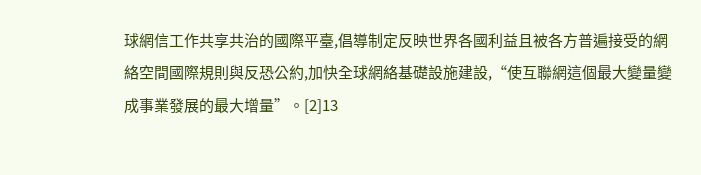球網信工作共享共治的國際平臺,倡導制定反映世界各國利益且被各方普遍接受的網絡空間國際規則與反恐公約,加快全球網絡基礎設施建設,“使互聯網這個最大變量變成事業發展的最大增量”。[2]13